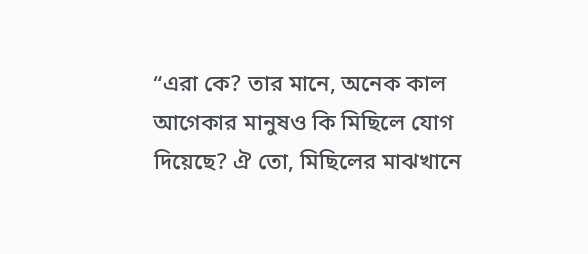“এরা কে? তার মানে, অনেক কাল আগেকার মানুষও কি মিছিলে যোগ দিয়েছে? ঐ তো, মিছিলের মাঝখানে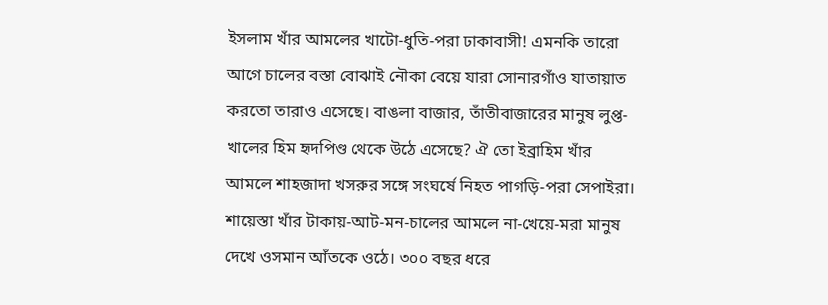ইসলাম খাঁর আমলের খাটো-ধুতি-পরা ঢাকাবাসী! এমনকি তারো আগে চালের বস্তা বোঝাই নৌকা বেয়ে যারা সোনারগাঁও যাতায়াত করতো তারাও এসেছে। বাঙলা বাজার, তাঁতীবাজারের মানুষ লুপ্ত-খালের হিম হৃদপিণ্ড থেকে উঠে এসেছে? ঐ তো ইব্রাহিম খাঁর আমলে শাহজাদা খসরুর সঙ্গে সংঘর্ষে নিহত পাগড়ি-পরা সেপাইরা। শায়েস্তা খাঁর টাকায়-আট-মন-চালের আমলে না-খেয়ে-মরা মানুষ দেখে ওসমান আঁতকে ওঠে। ৩০০ বছর ধরে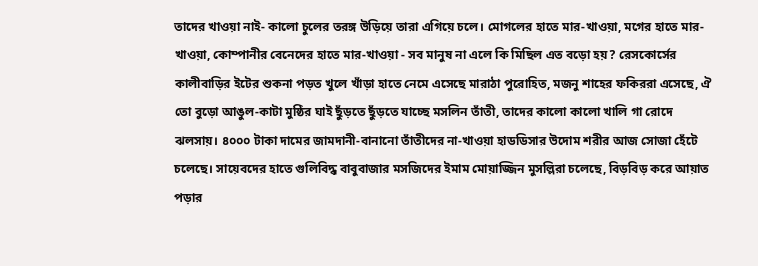তাদের খাওয়া নাই- কালো চুলের তরঙ্গ উড়িয়ে তারা এগিয়ে চলে। মোগলের হাতে মার-খাওয়া, মগের হাতে মার-খাওয়া, কোম্পানীর বেনেদের হাতে মার-খাওয়া - সব মানুষ না এলে কি মিছিল এত বড়ো হয়? রেসকোর্সের কালীবাড়ির ইটের শুকনা পড়ত খুলে খাঁড়া হাতে নেমে এসেছে মারাঠা পুরোহিত, মজনু শাহের ফকিররা এসেছে, ঐ তো বুড়ো আঙুল-কাটা মুষ্ঠির ঘাই ছুঁড়তে ছুঁড়তে যাচ্ছে মসলিন তাঁতী, তাদের কালো কালো খালি গা রোদে ঝলসায়। ৪০০০ টাকা দামের জামদানী-বানানো তাঁতীদের না-খাওয়া হাডডিসার উদোম শরীর আজ সোজা হেঁটে চলেছে। সায়েবদের হাতে গুলিবিদ্ধ বাবুবাজার মসজিদের ইমাম মোয়াজ্জিন মুসল্লিরা চলেছে, বিড়বিড় করে আয়াত পড়ার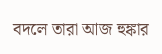বদলে তারা আজ হুঙ্কার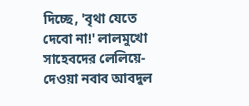দিচ্ছে, 'বৃথা যেতে দেবো না!' লালমুখো সাহেবদের লেলিয়ে-দেওয়া নবাব আবদুল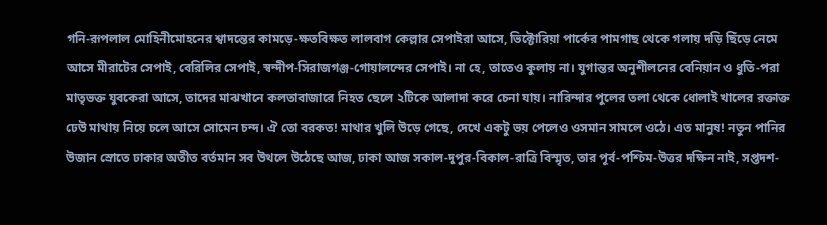গনি-রূপলাল মোহিনীমোহনের শ্বাদন্তের কামড়ে-ক্ষতবিক্ষত লালবাগ কেল্লার সেপাইরা আসে, ভিক্টোরিয়া পার্কের পামগাছ থেকে গলায় দড়ি ছিঁড়ে নেমে আসে মীরাটের সেপাই, বেরিলির সেপাই, স্বন্দীপ-সিরাজগঞ্জ-গোয়ালন্দের সেপাই। না হে, তাতেও কুলায় না। যুগান্তর অনুশীলনের বেনিয়ান ও ধুতি-পরা মাতৃভক্ত যুবকেরা আসে, তাদের মাঝখানে কলতাবাজারে নিহত ছেলে ২টিকে আলাদা করে চেনা যায়। নারিন্দার পুলের তলা থেকে ধোলাই খালের রক্তাক্ত ঢেউ মাথায় নিয়ে চলে আসে সোমেন চন্দ। ঐ তো বরকত! মাথার খুলি উড়ে গেছে, দেখে একটু ভয় পেলেও ওসমান সামলে ওঠে। এত মানুষ! নতুন পানির উজান স্রোতে ঢাকার অতীত বর্তমান সব উথলে উঠেছে আজ, ঢাকা আজ সকাল-দুপুর-বিকাল-রাত্রি বিস্মৃত, তার পূর্ব-পশ্চিম-উত্তর দক্ষিন নাই, সপ্তদশ-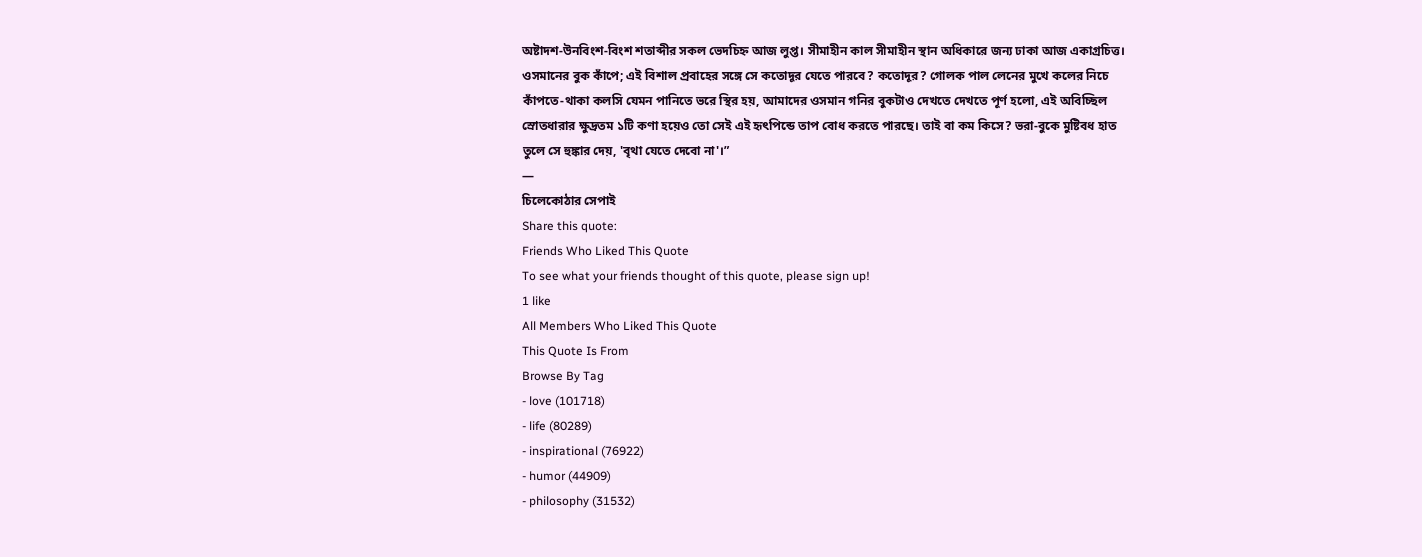অষ্টাদশ-উনবিংশ-বিংশ শতাব্দীর সকল ভেদচিহ্ন আজ লুপ্ত। সীমাহীন কাল সীমাহীন স্থান অধিকারে জন্য ঢাকা আজ একাগ্রচিত্ত। ওসমানের বুক কাঁপে; এই বিশাল প্রবাহের সঙ্গে সে কতোদূর যেতে পারবে? কতোদূর? গোলক পাল লেনের মুখে কলের নিচে কাঁপতে-থাকা কলসি যেমন পানিতে ভরে স্থির হয়, আমাদের ওসমান গনির বুকটাও দেখতে দেখতে পূর্ণ হলো, এই অবিচ্ছিল স্রোতধারার ক্ষুদ্রতম ১টি কণা হয়েও তো সেই এই হৃৎপিন্ডে তাপ বোধ করতে পারছে। তাই বা কম কিসে? ভরা-বুকে মুষ্টিবধ হাত তুলে সে হুঙ্কার দেয়, 'বৃথা যেতে দেবো না'।”
―
চিলেকোঠার সেপাই
Share this quote:
Friends Who Liked This Quote
To see what your friends thought of this quote, please sign up!
1 like
All Members Who Liked This Quote
This Quote Is From
Browse By Tag
- love (101718)
- life (80289)
- inspirational (76922)
- humor (44909)
- philosophy (31532)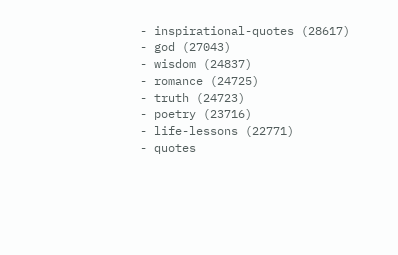- inspirational-quotes (28617)
- god (27043)
- wisdom (24837)
- romance (24725)
- truth (24723)
- poetry (23716)
- life-lessons (22771)
- quotes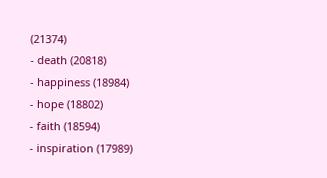(21374)
- death (20818)
- happiness (18984)
- hope (18802)
- faith (18594)
- inspiration (17989)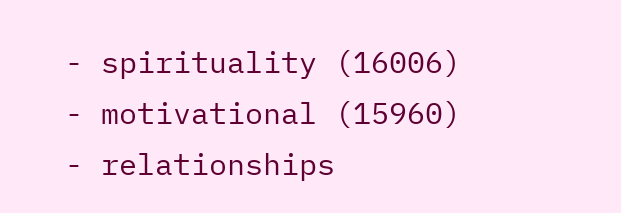- spirituality (16006)
- motivational (15960)
- relationships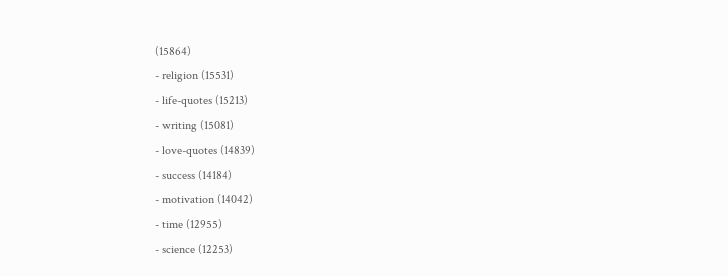(15864)
- religion (15531)
- life-quotes (15213)
- writing (15081)
- love-quotes (14839)
- success (14184)
- motivation (14042)
- time (12955)
- science (12253)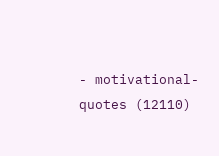- motivational-quotes (12110)